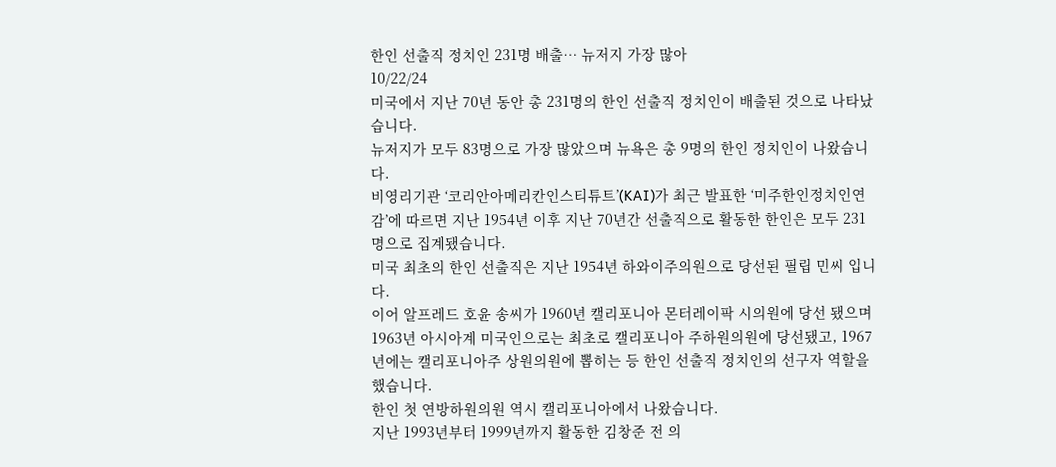한인 선출직 정치인 231명 배출… 뉴저지 가장 많아
10/22/24
미국에서 지난 70년 동안 총 231명의 한인 선출직 정치인이 배출된 것으로 나타났습니다.
뉴저지가 모두 83명으로 가장 많았으며 뉴욕은 총 9명의 한인 정치인이 나왔습니다.
비영리기관 ‘코리안아메리칸인스티튜트’(KAI)가 최근 발표한 ‘미주한인정치인연감’에 따르면 지난 1954년 이후 지난 70년간 선출직으로 활동한 한인은 모두 231명으로 집계됐습니다.
미국 최초의 한인 선출직은 지난 1954년 하와이주의원으로 당선된 필립 민씨 입니다.
이어 알프레드 호윤 송씨가 1960년 캘리포니아 몬터레이팍 시의원에 당선 됐으며 1963년 아시아계 미국인으로는 최초로 캘리포니아 주하원의원에 당선됐고, 1967년에는 캘리포니아주 상원의원에 뽑히는 등 한인 선출직 정치인의 선구자 역할을 했습니다.
한인 첫 연방하원의원 역시 캘리포니아에서 나왔습니다.
지난 1993년부터 1999년까지 활동한 김창준 전 의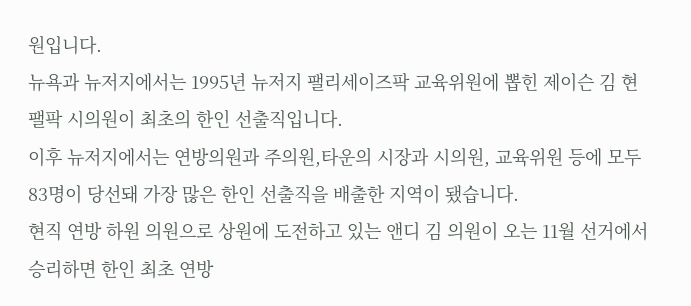원입니다.
뉴욕과 뉴저지에서는 1995년 뉴저지 팰리세이즈팍 교육위원에 뽑힌 제이슨 김 현 팰팍 시의원이 최초의 한인 선출직입니다.
이후 뉴저지에서는 연방의원과 주의원,타운의 시장과 시의원, 교육위원 등에 모두 83명이 당선돼 가장 많은 한인 선출직을 배출한 지역이 됐습니다.
현직 연방 하원 의원으로 상원에 도전하고 있는 앤디 김 의원이 오는 11월 선거에서 승리하면 한인 최초 연방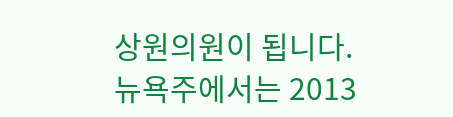상원의원이 됩니다.
뉴욕주에서는 2013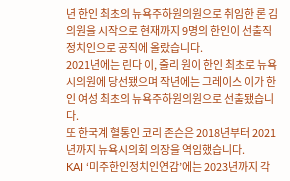년 한인 최초의 뉴욕주하원의원으로 취임한 론 김 의원을 시작으로 현재까지 9명의 한인이 선출직 정치인으로 공직에 올랐습니다.
2021년에는 린다 이, 줄리 원이 한인 최초로 뉴욕시의원에 당선됐으며 작년에는 그레이스 이가 한인 여성 최초의 뉴욕주하원의원으로 선출됐습니다.
또 한국계 혈통인 코리 존슨은 2018년부터 2021년까지 뉴욕시의회 의장을 역임했습니다.
KAI ‘미주한인정치인연감’에는 2023년까지 각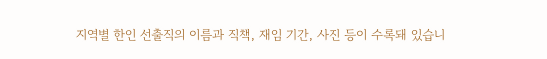지역별 한인 선출직의 이름과 직책, 재임 기간, 사진 등이 수록돼 있습니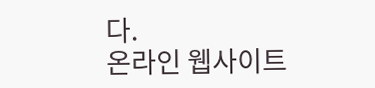다.
온라인 웹사이트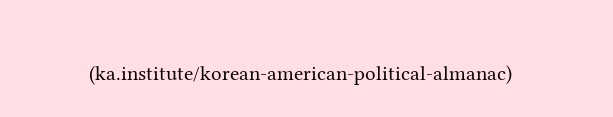(ka.institute/korean-american-political-almanac)